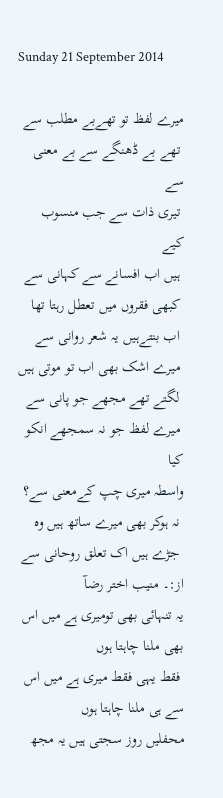Sunday 21 September 2014

میرے لفظ تو تھےبے مطلب سے
 تھے بے ڈھنگے سے بے معنی سے
 تیری ذات سے جب منسوب کیے
 ہیں اب افسانے سے کہانی سے
 کبھی فقروں میں تعطل رہتا تھا
 اب بنتےہیں یہ شعر روانی سے
 میرے اشک بھی اب تو موتی ہیں
 لگتے تھے مجھے جو پانی سے
 میرے لفظ جو نہ سمجھے انکو کیا
واسطہ میری چپ کےمعنی سے؟
 نہ ہوکر بھی میرے ساتھ ہیں وە
 جڑے ہیں اک تعلق روحانی سے
از:۔ منیب اختر رضآ
یہ تنہائی بھی تومیری ہے میں اس بھی ملنا چاہتا ہوں
 فقط یہی فقط میری ہے میں اس سے ہی ملنا چاہتا ہوں
محفلیں روز سجتی ہیں یہ مجھ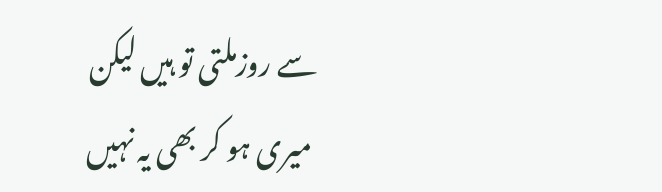سے روزملتی تو ہیں لیکن
 میری ہو کر بھی یہ نہیں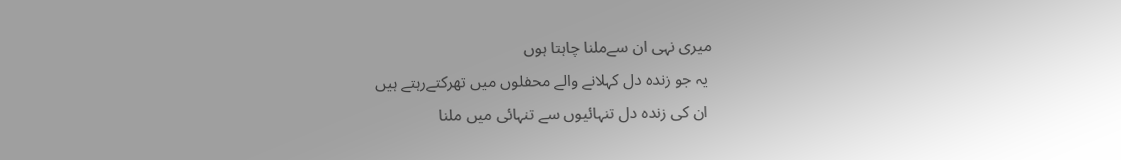میری نہی ان سےملنا چاہتا ہوں
 یہ جو زندە دل کہلانے والے محفلوں میں تھرکتےرہتے ہیں
 ان کی زندە دل تنہائیوں سے تنہائی میں ملنا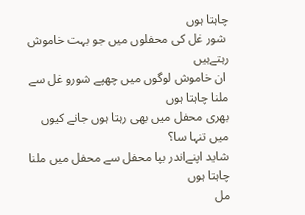چاہتا ہوں
 شور غل کی محفلوں میں جو بہت خاموش رہتےہیں
 ان خاموش لوگوں میں چھپے شورو غل سے ملنا چاہتا ہوں
بھری محفل میں بھی رہتا ہوں جانے کیوں میں تنہا سا؟
شاید اپنےاندر بپا محفل سے محفل میں ملنا چاہتا ہوں
مل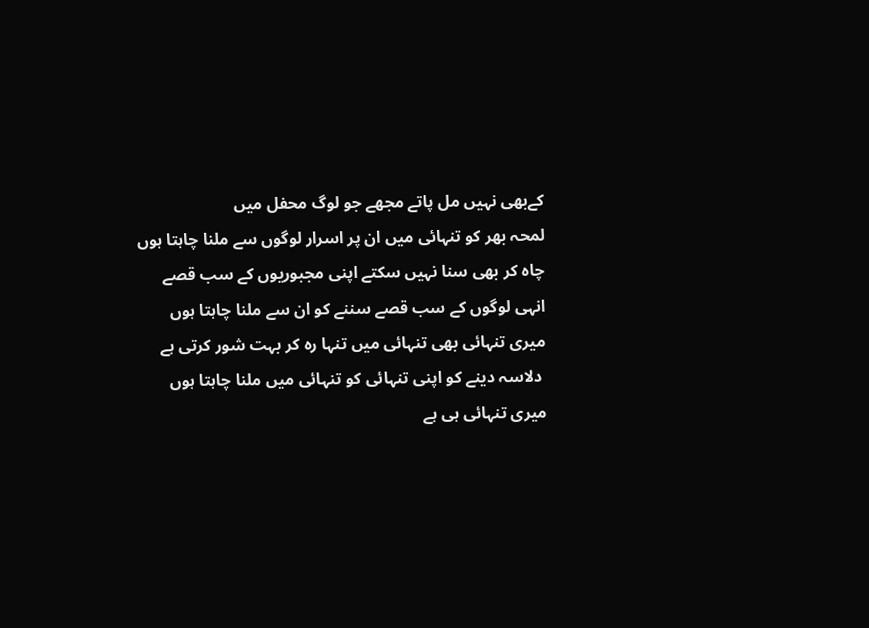کےبھی نہیں مل پاتے مجھے جو لوگ محفل میں
لمحہ بھر کو تنہائی میں ان پر اسرار لوگوں سے ملنا چاہتا ہوں
چاە کر بھی سنا نہیں سکتے اپنی مجبوریوں کے سب قصے
انہی لوگوں کے سب قصے سننے کو ان سے ملنا چاہتا ہوں
میری تنہائی بھی تنہائی میں تنہا رە کر بہت شور کرتی ہے
 دلاسہ دینے کو اپنی تنہائی کو تنہائی میں ملنا چاہتا ہوں
میری تنہائی ہی ہے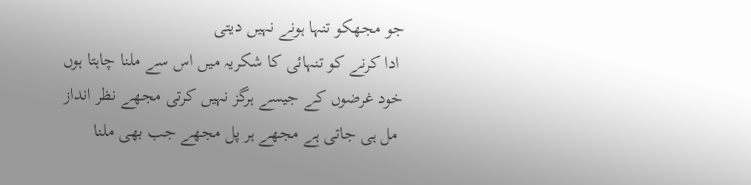جو مجھکو تنہا ہونے نہیں دیتی
 ادا کرنے کو تنہائی کا شکریہ میں اس سے ملنا چاہتا ہوں
خود غرضوں کے جیسے ہرگز نہیں کرتی مجھے نظر انداز
 مل ہی جاتی ہے مجھے ہر پل مجھے جب بھی ملنا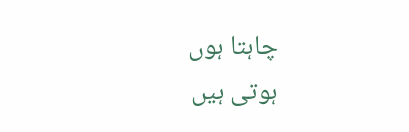چاہتا ہوں
ہوتی ہیں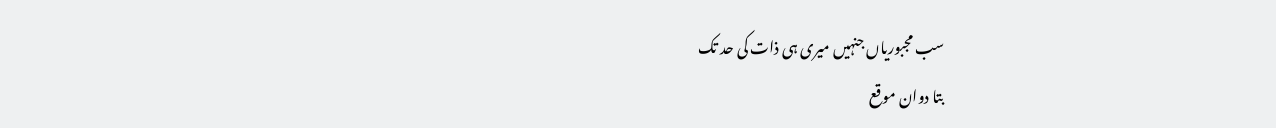سب مجبوریاں جنہیں میری ہی ذات کی حد تک
بتا دوان موقع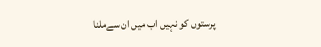پرستوں کو نہیں اب میں ان سےملنا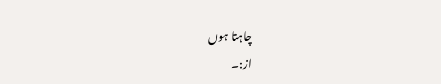چاہتا ہوں
از:۔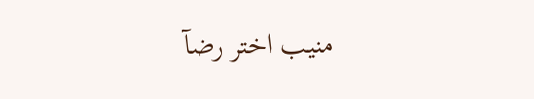منیب اختر رضآ